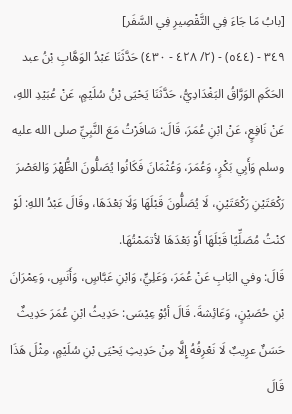[بابُ مَا جَاءَ فِي التَّقْصِيرِ فِي السَّفَر]
٣٤٩ - (٥٤٤) - (٢/ ٤٢٨ - ٤٣٠) حَدَّثَنَا عَبْدُ الوَهَّابِ بْنُ عبد الحَكَمِ الوَرَّاقُ البَغْدَادِيُّ، حَدَّثَنَا يَحْيَى بْنُ سُلَيْمٍ، عَنْ عُبَيْدِ اللهِ، عَنْ نَافِعٍ، عَنْ ابْنِ عُمَرَ، قَالَ: سَافَرْتُ مَعَ النَّبِيِّ صلى الله عليه وسلم وَأَبِي بَكْرٍ، وَعُمَرَ، وَعُثْمَانَ فَكَانُوا يُصَلُّونَ الظُّهْرَ وَالعَصْرَ رَكْعَتَيْنِ رَكْعَتَيْنِ، لَا يُصَلُّونَ قَبْلَهَا وَلَا بَعْدَهَا، وقَالَ عَبْدُ اللهِ: لَوْ كنْتُ مُصَلِّيًا قَبْلَهَا أَوْ بَعْدَهَا لأتمَمْتُهَا.
قَالَ: وفي البَابِ عَنْ عُمَرَ، وَعَلِيٍّ، وَابْنِ عَبَّاسٍ، وَأَنَسٍ، وَعِمْرَانَ بْنِ حُصَيْنٍ، وَعَائِشةَ. قَالَ أبُوْ عِيْسَى: حَدِيثُ ابْنِ عُمَرَ حَدِيثٌ حَسَنٌ عرِيبٌ لَا نَعْرِفُهُ إِلَّا مِنْ حَدِيثِ يَحْيَى بْنِ سُلَيْمٍ، مِثْلَ هَذَا قَالَ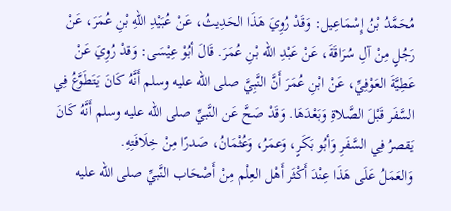مُحَمَّدُ بْنُ إِسْمَاعِيل: وَقَدْ رُوِيَ هَذَا الحَدِيثُ، عَنْ عُبَيْدِ اللهِ بْنِ عُمَرَ، عَنْ رَجُلٍ مِنْ آلِ سُرَاقَةَ، عَنْ عَبْدِ الله بْنِ عُمَرَ. قَالَ أبُوْ عِيْسَى: وَقدْ رُوِيَ عَنْ عَطِيَّةَ العَوْفِيِّ، عَنْ ابْنِ عُمَرَ أَنَّ النَّبِيَّ صلى الله عليه وسلم أَنَّهُ كَانَ يَتَطَوَّعُ فِي السَّفَر قَبْلَ الصَّلاةِ وَبَعْدَهَا. وَقَدْ صَحَّ عَن النَّبيِّ صلى الله عليه وسلم أَنَّهُ كَانَ يَقصرُ فِي السَّفَرِ وَأبُو بَكَرٍ، وَعمَرُ، وَعُثْمَانُ، صَدرًا مِنْ خِلَافَتِهِ.
وَالعَمَلُ عَلَى هَذَا عِنْدَ أَكْثَر أَهْل العِلْم مِنْ أَصْحَاب النَّبيِّ صلى الله عليه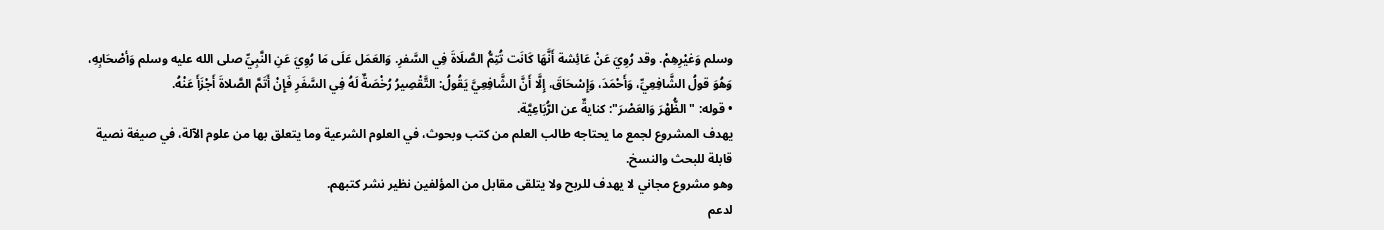وسلم وَغيْرِهِمْ. وقد رُوِيَ عَنْ عَائِشة أَنَّهَا كَانَت تُتِمُّ الصَّلَاةَ فِي السَّفرِ. وَالعَمَل عَلَى مَا رُوِيَ عَنِ النَّبِيِّ صلى الله عليه وسلم وَأصْحَابِهِ، وَهُوَ قولُ الشَّافِعِيِّ، وَأَحْمَدَ، وَإِسْحَاقَ، إِلَّا أَنَّ الشَّافِعِيَّ يَقُولُ: التَّقْصِيرُ رُخْصَةٌ لَهُ فِي السَّفَرِ فَإِنْ أَتَمَّ الصَّلاةَ أَجْزَأَ عَنْهُ.
• قوله: "الظُّهْرَ وَالعَصْرَ": كنايةٌ عن الرُّبَاعِيَّة.
يهدف المشروع لجمع ما يحتاجه طالب العلم من كتب وبحوث، في العلوم الشرعية وما يتعلق بها من علوم الآلة، في صيغة نصية قابلة للبحث والنسخ.
وهو مشروع مجاني لا يهدف للربح ولا يتلقى مقابل من المؤلفين نظير نشر كتبهم.
لدعم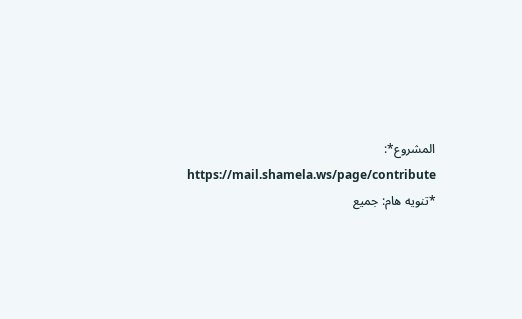المشروع*: https://mail.shamela.ws/page/contribute
*تنويه هام: جميع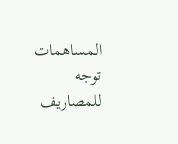المساهمات توجه للمصاريف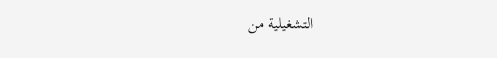التشغيلية من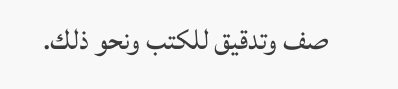صف وتدقيق للكتب ونحو ذلك.